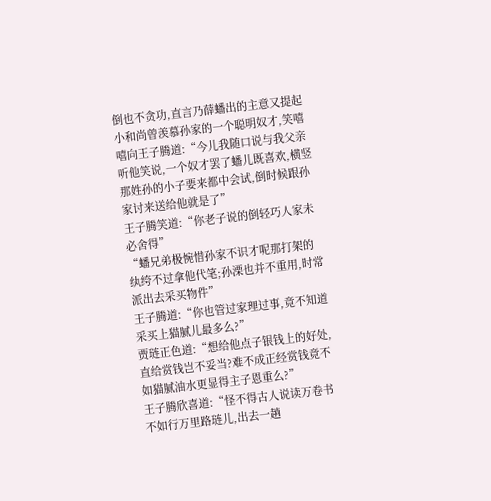倒也不贪功,直言乃薛蟠出的主意又提起小和尚曾羡慕孙家的一个聪明奴才,笑嘻嘻向王子腾道:“今儿我随口说与我父亲听他笑说,一个奴才罢了蟠儿既喜欢,横竖那姓孙的小子要来都中会试,倒时候跟孙家讨来送给他就是了”
王子腾笑道:“你老子说的倒轻巧人家未必舍得”
“蟠兄弟极惋惜孙家不识才呢那打架的纨绔不过拿他代笔;孙溧也并不重用,时常派出去采买物件”
王子腾道:“你也管过家理过事,竟不知道采买上猫腻儿最多么?”
贾琏正色道:“想给他点子银钱上的好处,直给赏钱岂不妥当?难不成正经赏钱竟不如猫腻油水更显得主子恩重么?”
王子腾欣喜道:“怪不得古人说读万卷书不如行万里路琏儿,出去一趟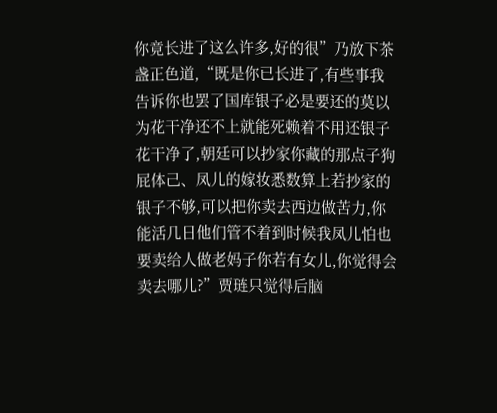你竟长进了这么许多,好的很”乃放下茶盏正色道,“既是你已长进了,有些事我告诉你也罢了国库银子必是要还的莫以为花干净还不上就能死赖着不用还银子花干净了,朝廷可以抄家你藏的那点子狗屁体己、凤儿的嫁妆悉数算上若抄家的银子不够,可以把你卖去西边做苦力,你能活几日他们管不着到时候我凤儿怕也要卖给人做老妈子你若有女儿,你觉得会卖去哪儿?”贾琏只觉得后脑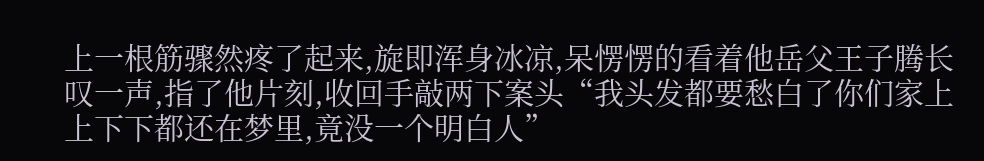上一根筋骤然疼了起来,旋即浑身冰凉,呆愣愣的看着他岳父王子腾长叹一声,指了他片刻,收回手敲两下案头“我头发都要愁白了你们家上上下下都还在梦里,竟没一个明白人”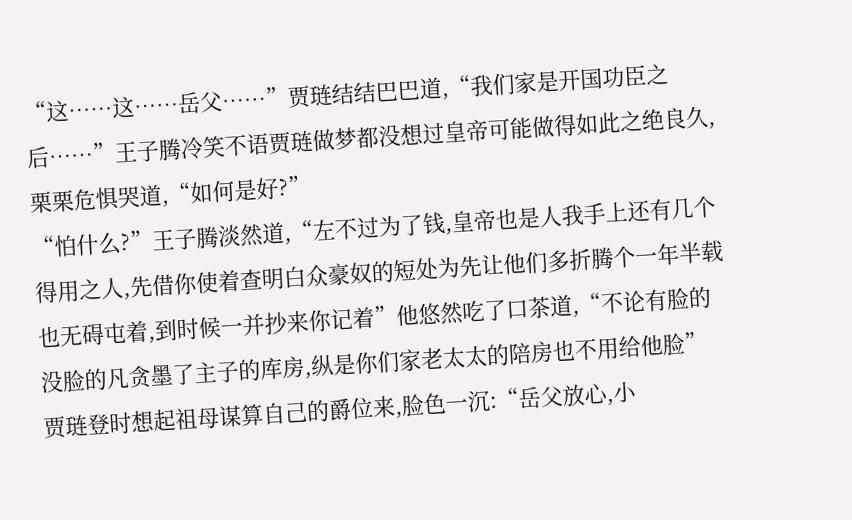“这……这……岳父……”贾琏结结巴巴道,“我们家是开国功臣之后……”王子腾冷笑不语贾琏做梦都没想过皇帝可能做得如此之绝良久,栗栗危惧哭道,“如何是好?”
“怕什么?”王子腾淡然道,“左不过为了钱,皇帝也是人我手上还有几个得用之人,先借你使着查明白众豪奴的短处为先让他们多折腾个一年半载也无碍屯着,到时候一并抄来你记着”他悠然吃了口茶道,“不论有脸的没脸的凡贪墨了主子的库房,纵是你们家老太太的陪房也不用给他脸”
贾琏登时想起祖母谋算自己的爵位来,脸色一沉:“岳父放心,小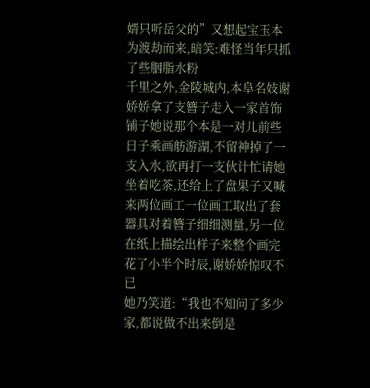婿只听岳父的”又想起宝玉本为渡劫而来,暗笑:难怪当年只抓了些胭脂水粉
千里之外,金陵城内,本阜名妓谢娇娇拿了支簪子走入一家首饰铺子她说那个本是一对儿前些日子乘画舫游湖,不留神掉了一支入水,欲再打一支伙计忙请她坐着吃茶,还给上了盘果子又喊来两位画工一位画工取出了套器具对着簪子细细测量,另一位在纸上描绘出样子来整个画完花了小半个时辰,谢娇娇惊叹不已
她乃笑道:“我也不知问了多少家,都说做不出来倒是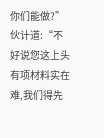你们能做?”
伙计道:“不好说您这上头有项材料实在难,我们得先